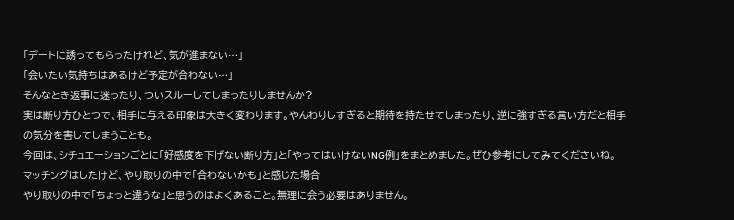「デートに誘ってもらったけれど、気が進まない…」
「会いたい気持ちはあるけど予定が合わない…」
そんなとき返事に迷ったり、ついスルーしてしまったりしませんか?
実は断り方ひとつで、相手に与える印象は大きく変わります。やんわりしすぎると期待を持たせてしまったり、逆に強すぎる言い方だと相手の気分を害してしまうことも。
今回は、シチュエーションごとに「好感度を下げない断り方」と「やってはいけないNG例」をまとめました。ぜひ参考にしてみてくださいね。
マッチングはしたけど、やり取りの中で「合わないかも」と感じた場合
やり取りの中で「ちょっと違うな」と思うのはよくあること。無理に会う必要はありません。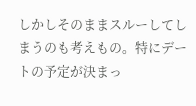しかしそのままスルーしてしまうのも考えもの。特にデートの予定が決まっ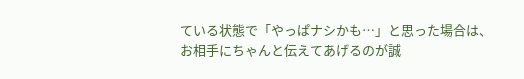ている状態で「やっぱナシかも…」と思った場合は、お相手にちゃんと伝えてあげるのが誠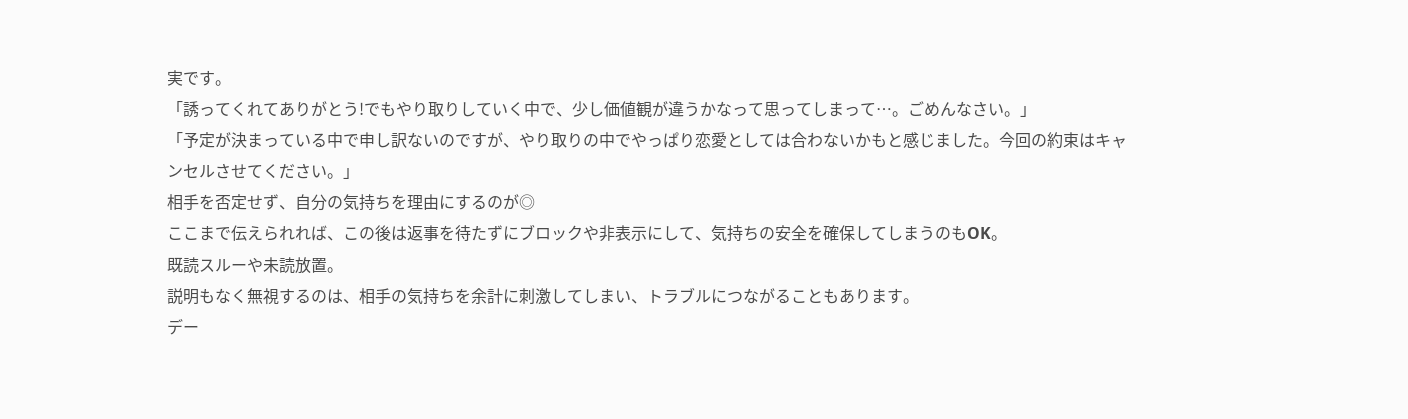実です。
「誘ってくれてありがとう!でもやり取りしていく中で、少し価値観が違うかなって思ってしまって…。ごめんなさい。」
「予定が決まっている中で申し訳ないのですが、やり取りの中でやっぱり恋愛としては合わないかもと感じました。今回の約束はキャンセルさせてください。」
相手を否定せず、自分の気持ちを理由にするのが◎
ここまで伝えられれば、この後は返事を待たずにブロックや非表示にして、気持ちの安全を確保してしまうのもOK。
既読スルーや未読放置。
説明もなく無視するのは、相手の気持ちを余計に刺激してしまい、トラブルにつながることもあります。
デー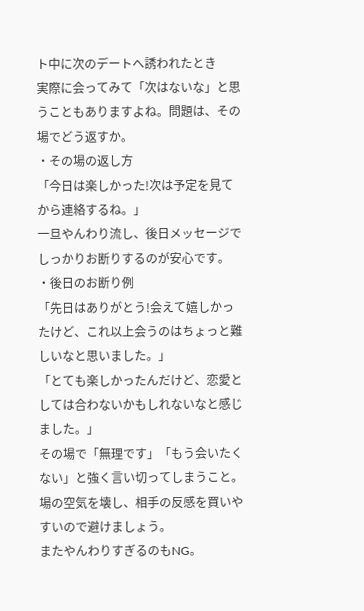ト中に次のデートへ誘われたとき
実際に会ってみて「次はないな」と思うこともありますよね。問題は、その場でどう返すか。
・その場の返し方
「今日は楽しかった!次は予定を見てから連絡するね。」
一旦やんわり流し、後日メッセージでしっかりお断りするのが安心です。
・後日のお断り例
「先日はありがとう!会えて嬉しかったけど、これ以上会うのはちょっと難しいなと思いました。」
「とても楽しかったんだけど、恋愛としては合わないかもしれないなと感じました。」
その場で「無理です」「もう会いたくない」と強く言い切ってしまうこと。場の空気を壊し、相手の反感を買いやすいので避けましょう。
またやんわりすぎるのもNG。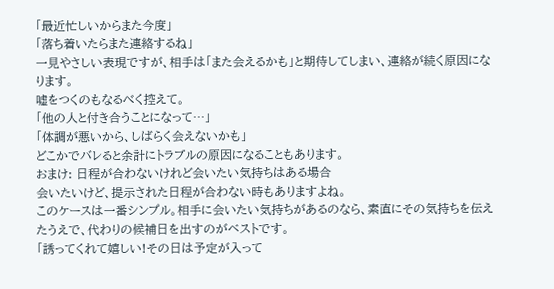「最近忙しいからまた今度」
「落ち着いたらまた連絡するね」
一見やさしい表現ですが、相手は「また会えるかも」と期待してしまい、連絡が続く原因になります。
嘘をつくのもなるべく控えて。
「他の人と付き合うことになって…」
「体調が悪いから、しばらく会えないかも」
どこかでバレると余計にトラブルの原因になることもあります。
おまけ: 日程が合わないけれど会いたい気持ちはある場合
会いたいけど、提示された日程が合わない時もありますよね。
このケースは一番シンプル。相手に会いたい気持ちがあるのなら、素直にその気持ちを伝えたうえで、代わりの候補日を出すのがベストです。
「誘ってくれて嬉しい!その日は予定が入って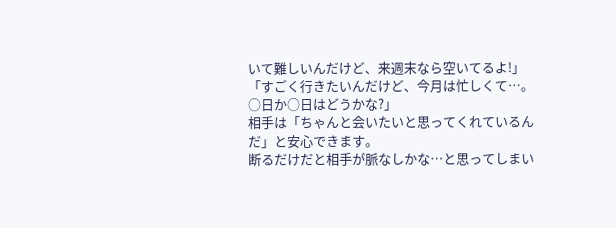いて難しいんだけど、来週末なら空いてるよ!」
「すごく行きたいんだけど、今月は忙しくて…。○日か○日はどうかな?」
相手は「ちゃんと会いたいと思ってくれているんだ」と安心できます。
断るだけだと相手が脈なしかな…と思ってしまい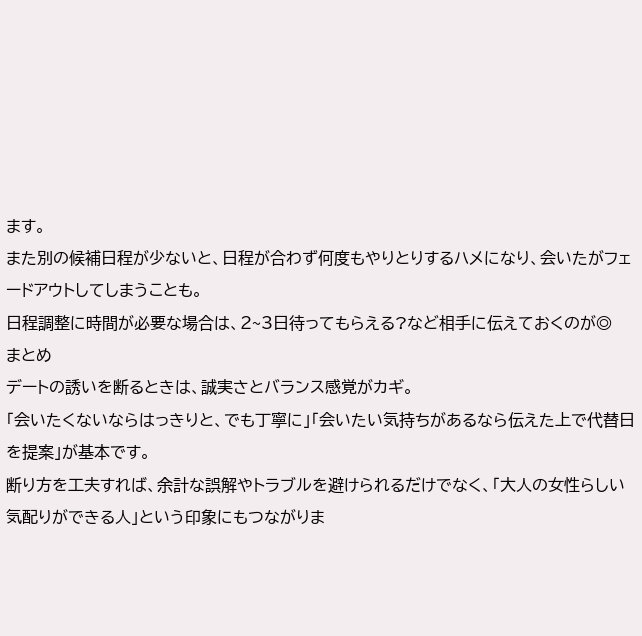ます。
また別の候補日程が少ないと、日程が合わず何度もやりとりするハメになり、会いたがフェードアウトしてしまうことも。
日程調整に時間が必要な場合は、2~3日待ってもらえる?など相手に伝えておくのが◎
まとめ
デートの誘いを断るときは、誠実さとバランス感覚がカギ。
「会いたくないならはっきりと、でも丁寧に」「会いたい気持ちがあるなら伝えた上で代替日を提案」が基本です。
断り方を工夫すれば、余計な誤解やトラブルを避けられるだけでなく、「大人の女性らしい気配りができる人」という印象にもつながりま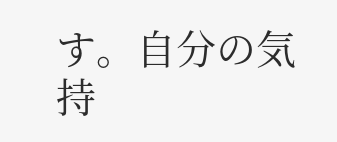す。自分の気持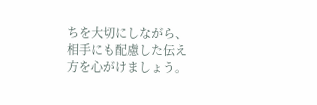ちを大切にしながら、相手にも配慮した伝え方を心がけましょう。